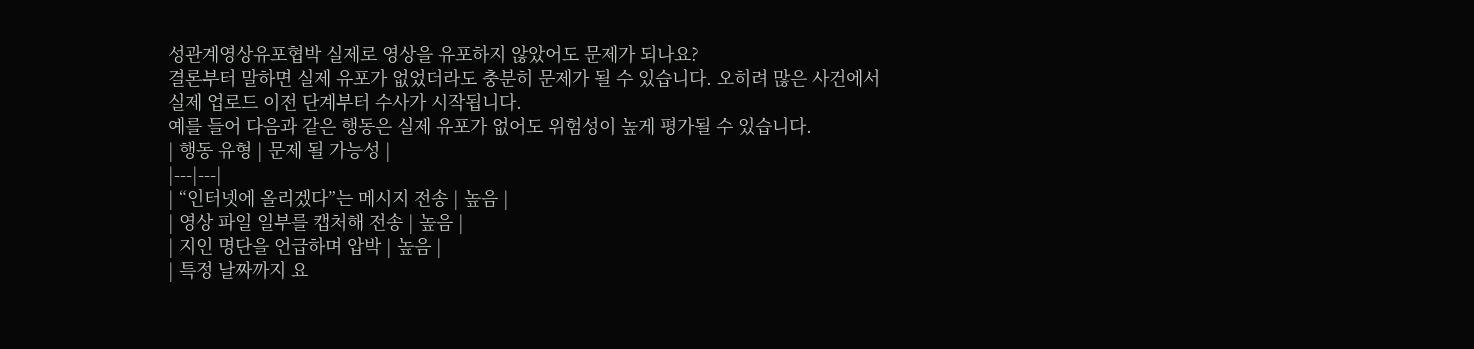성관계영상유포협박 실제로 영상을 유포하지 않았어도 문제가 되나요?
결론부터 말하면 실제 유포가 없었더라도 충분히 문제가 될 수 있습니다. 오히려 많은 사건에서 실제 업로드 이전 단계부터 수사가 시작됩니다.
예를 들어 다음과 같은 행동은 실제 유포가 없어도 위험성이 높게 평가될 수 있습니다.
| 행동 유형 | 문제 될 가능성 |
|---|---|
| “인터넷에 올리겠다”는 메시지 전송 | 높음 |
| 영상 파일 일부를 캡처해 전송 | 높음 |
| 지인 명단을 언급하며 압박 | 높음 |
| 특정 날짜까지 요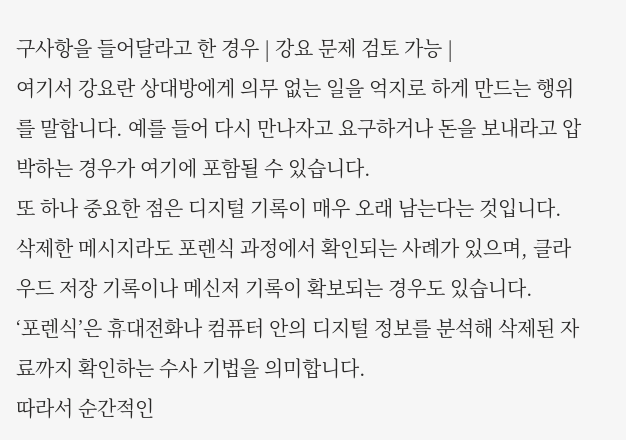구사항을 들어달라고 한 경우 | 강요 문제 검토 가능 |
여기서 강요란 상대방에게 의무 없는 일을 억지로 하게 만드는 행위를 말합니다. 예를 들어 다시 만나자고 요구하거나 돈을 보내라고 압박하는 경우가 여기에 포함될 수 있습니다.
또 하나 중요한 점은 디지털 기록이 매우 오래 남는다는 것입니다. 삭제한 메시지라도 포렌식 과정에서 확인되는 사례가 있으며, 클라우드 저장 기록이나 메신저 기록이 확보되는 경우도 있습니다.
‘포렌식’은 휴대전화나 컴퓨터 안의 디지털 정보를 분석해 삭제된 자료까지 확인하는 수사 기법을 의미합니다.
따라서 순간적인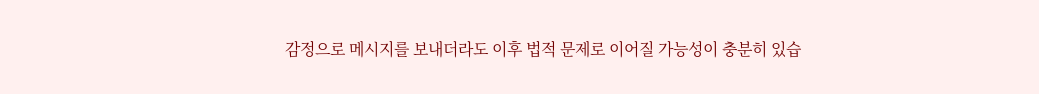감정으로 메시지를 보내더라도 이후 법적 문제로 이어질 가능성이 충분히 있습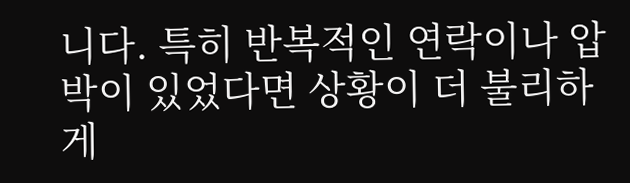니다. 특히 반복적인 연락이나 압박이 있었다면 상황이 더 불리하게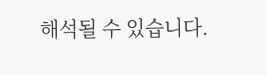해석될 수 있습니다.